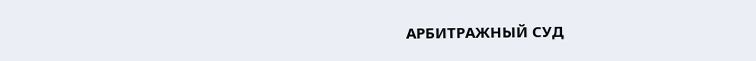АРБИТРАЖНЫЙ СУД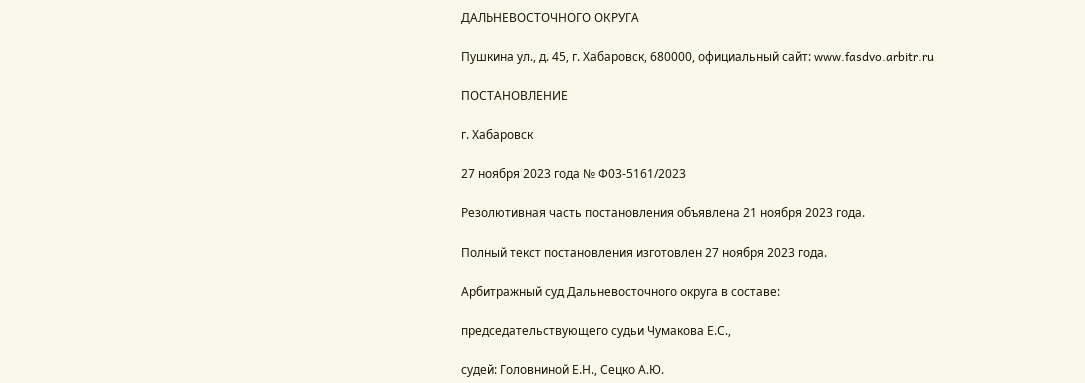ДАЛЬНЕВОСТОЧНОГО ОКРУГА

Пушкина ул., д. 45, г. Хабаровск, 680000, официальный сайт: www.fasdvo.arbitr.ru

ПОСТАНОВЛЕНИЕ

г. Хабаровск

27 ноября 2023 года № Ф03-5161/2023

Резолютивная часть постановления объявлена 21 ноября 2023 года.

Полный текст постановления изготовлен 27 ноября 2023 года.

Арбитражный суд Дальневосточного округа в составе:

председательствующего судьи Чумакова Е.С.,

судей: Головниной Е.Н., Сецко А.Ю.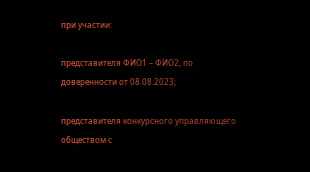при участии:

представителя ФИО1 – ФИО2, по доверенности от 08.08.2023;

представителя конкурсного управляющего обществом с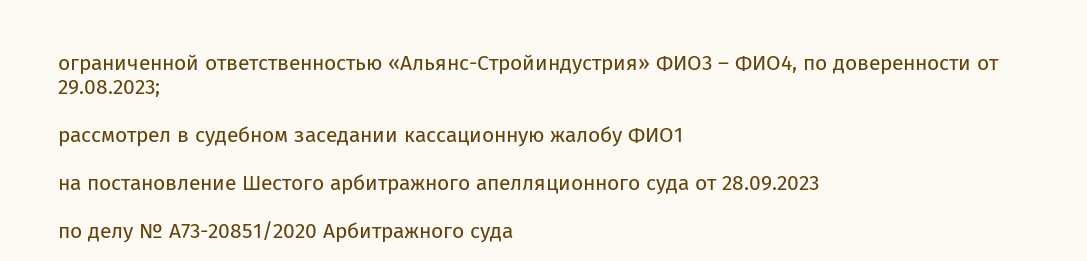ограниченной ответственностью «Альянс-Стройиндустрия» ФИО3 – ФИО4, по доверенности от 29.08.2023;

рассмотрел в судебном заседании кассационную жалобу ФИО1

на постановление Шестого арбитражного апелляционного суда от 28.09.2023

по делу № А73-20851/2020 Арбитражного суда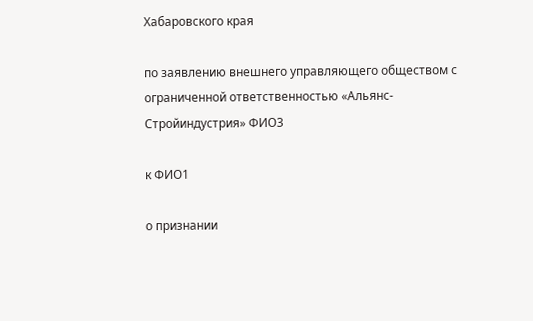Хабаровского края

по заявлению внешнего управляющего обществом с ограниченной ответственностью «Альянс-Стройиндустрия» ФИО3

к ФИО1

о признании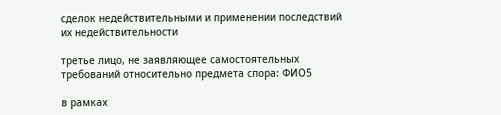сделок недействительными и применении последствий их недействительности

третье лицо, не заявляющее самостоятельных требований относительно предмета спора: ФИО5

в рамках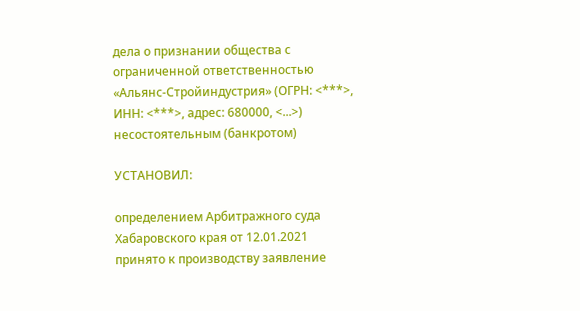дела о признании общества с ограниченной ответственностью «Альянс-Стройиндустрия» (ОГРН: <***>, ИНН: <***>, адрес: 680000, <...>) несостоятельным (банкротом)

УСТАНОВИЛ:

определением Арбитражного суда Хабаровского края от 12.01.2021 принято к производству заявление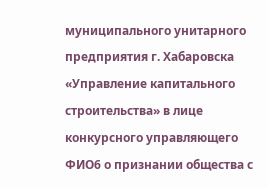муниципального унитарного предприятия г. Хабаровска «Управление капитального строительства» в лице конкурсного управляющего ФИО6 о признании общества с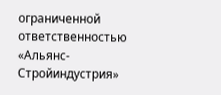ограниченной ответственностью «Альянс-Стройиндустрия»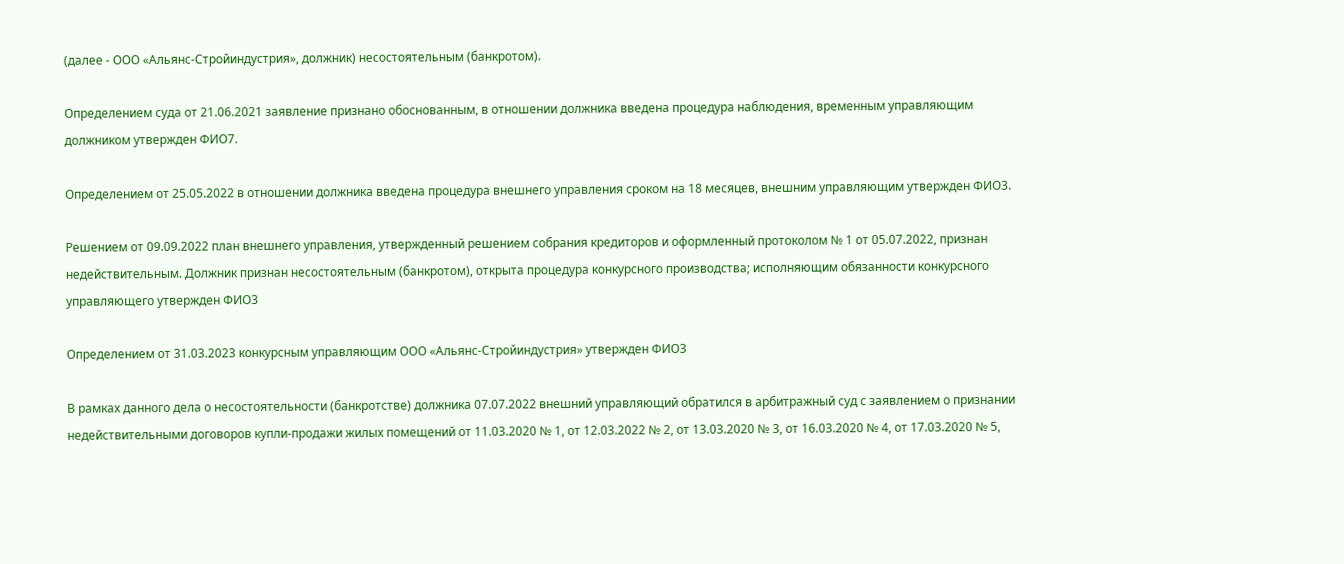(далее - ООО «Альянс-Стройиндустрия», должник) несостоятельным (банкротом).

Определением суда от 21.06.2021 заявление признано обоснованным, в отношении должника введена процедура наблюдения, временным управляющим должником утвержден ФИО7.

Определением от 25.05.2022 в отношении должника введена процедура внешнего управления сроком на 18 месяцев, внешним управляющим утвержден ФИО3.

Решением от 09.09.2022 план внешнего управления, утвержденный решением собрания кредиторов и оформленный протоколом № 1 от 05.07.2022, признан недействительным. Должник признан несостоятельным (банкротом), открыта процедура конкурсного производства; исполняющим обязанности конкурсного управляющего утвержден ФИО3

Определением от 31.03.2023 конкурсным управляющим ООО «Альянс-Стройиндустрия» утвержден ФИО3

В рамках данного дела о несостоятельности (банкротстве) должника 07.07.2022 внешний управляющий обратился в арбитражный суд с заявлением о признании недействительными договоров купли-продажи жилых помещений от 11.03.2020 № 1, от 12.03.2022 № 2, от 13.03.2020 № 3, от 16.03.2020 № 4, от 17.03.2020 № 5,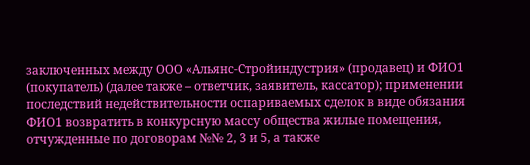заключенных между ООО «Альянс-Стройиндустрия» (продавец) и ФИО1 (покупатель) (далее также – ответчик, заявитель, кассатор); применении последствий недействительности оспариваемых сделок в виде обязания ФИО1 возвратить в конкурсную массу общества жилые помещения, отчужденные по договорам №№ 2, 3 и 5, а также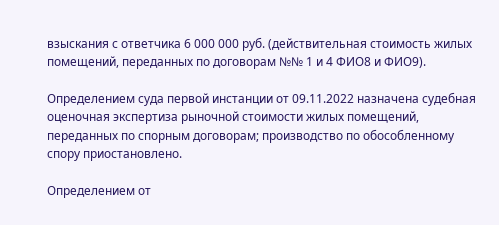взыскания с ответчика 6 000 000 руб. (действительная стоимость жилых помещений, переданных по договорам №№ 1 и 4 ФИО8 и ФИО9).

Определением суда первой инстанции от 09.11.2022 назначена судебная оценочная экспертиза рыночной стоимости жилых помещений, переданных по спорным договорам; производство по обособленному спору приостановлено.

Определением от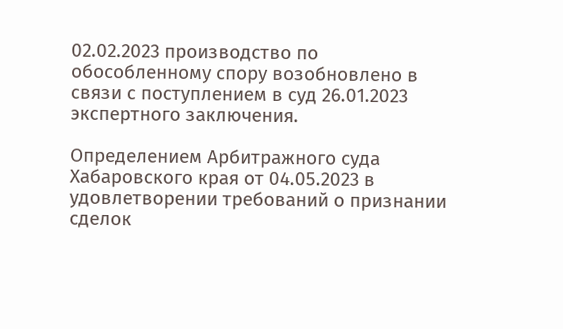02.02.2023 производство по обособленному спору возобновлено в связи с поступлением в суд 26.01.2023 экспертного заключения.

Определением Арбитражного суда Хабаровского края от 04.05.2023 в удовлетворении требований о признании сделок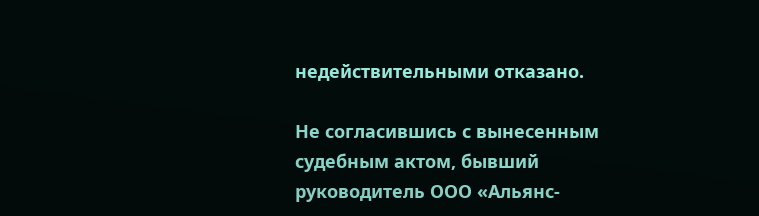недействительными отказано.

Не согласившись с вынесенным судебным актом, бывший руководитель ООО «Альянс-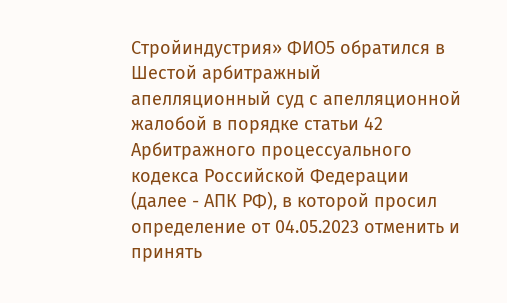Стройиндустрия» ФИО5 обратился в Шестой арбитражный апелляционный суд с апелляционной жалобой в порядке статьи 42 Арбитражного процессуального кодекса Российской Федерации (далее - АПК РФ), в которой просил определение от 04.05.2023 отменить и принять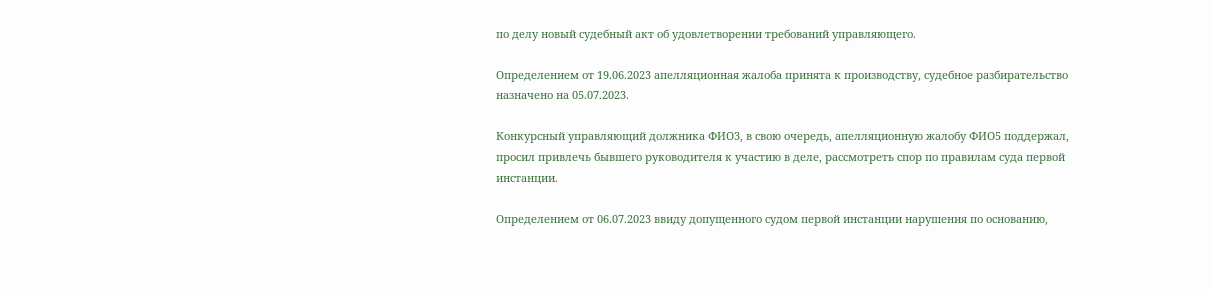по делу новый судебный акт об удовлетворении требований управляющего.

Определением от 19.06.2023 апелляционная жалоба принята к производству, судебное разбирательство назначено на 05.07.2023.

Конкурсный управляющий должника ФИО3, в свою очередь, апелляционную жалобу ФИО5 поддержал, просил привлечь бывшего руководителя к участию в деле, рассмотреть спор по правилам суда первой инстанции.

Определением от 06.07.2023 ввиду допущенного судом первой инстанции нарушения по основанию,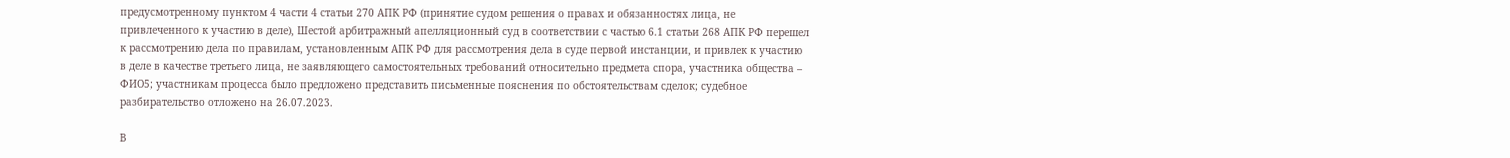предусмотренному пунктом 4 части 4 статьи 270 АПК РФ (принятие судом решения о правах и обязанностях лица, не привлеченного к участию в деле), Шестой арбитражный апелляционный суд в соответствии с частью 6.1 статьи 268 АПК РФ перешел к рассмотрению дела по правилам, установленным АПК РФ для рассмотрения дела в суде первой инстанции, и привлек к участию в деле в качестве третьего лица, не заявляющего самостоятельных требований относительно предмета спора, участника общества – ФИО5; участникам процесса было предложено представить письменные пояснения по обстоятельствам сделок; судебное разбирательство отложено на 26.07.2023.

В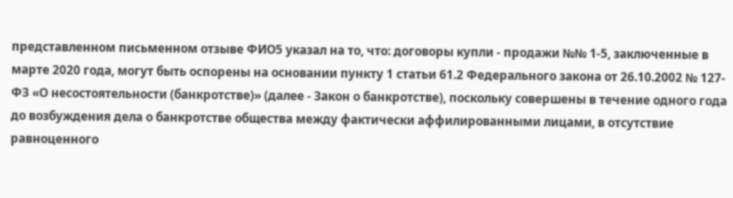представленном письменном отзыве ФИО5 указал на то, что: договоры купли - продажи №№ 1-5, заключенные в марте 2020 года, могут быть оспорены на основании пункту 1 статьи 61.2 Федерального закона от 26.10.2002 № 127-ФЗ «О несостоятельности (банкротстве)» (далее - Закон о банкротстве), поскольку совершены в течение одного года до возбуждения дела о банкротстве общества между фактически аффилированными лицами, в отсутствие равноценного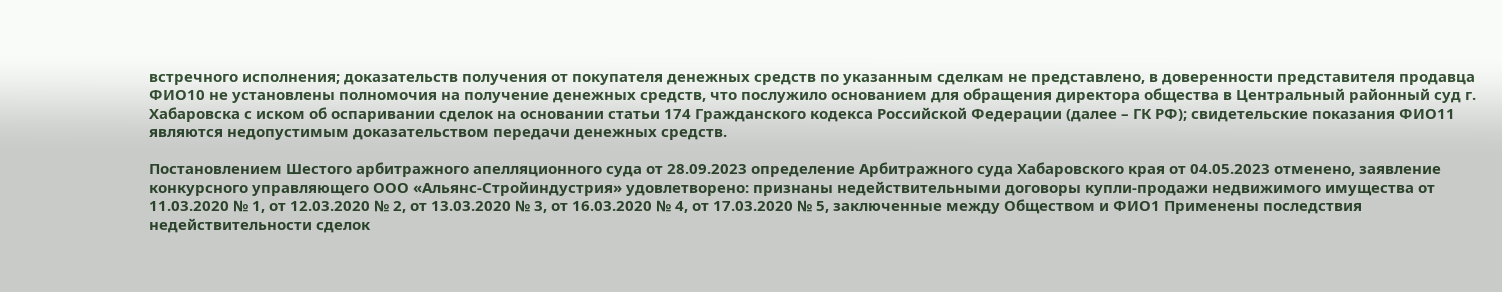встречного исполнения; доказательств получения от покупателя денежных средств по указанным сделкам не представлено, в доверенности представителя продавца ФИО10 не установлены полномочия на получение денежных средств, что послужило основанием для обращения директора общества в Центральный районный суд г. Хабаровска с иском об оспаривании сделок на основании статьи 174 Гражданского кодекса Российской Федерации (далее – ГК РФ); свидетельские показания ФИО11 являются недопустимым доказательством передачи денежных средств.

Постановлением Шестого арбитражного апелляционного суда от 28.09.2023 определение Арбитражного суда Хабаровского края от 04.05.2023 отменено, заявление конкурсного управляющего ООО «Альянс-Стройиндустрия» удовлетворено: признаны недействительными договоры купли-продажи недвижимого имущества от 11.03.2020 № 1, от 12.03.2020 № 2, от 13.03.2020 № 3, от 16.03.2020 № 4, от 17.03.2020 № 5, заключенные между Обществом и ФИО1 Применены последствия недействительности сделок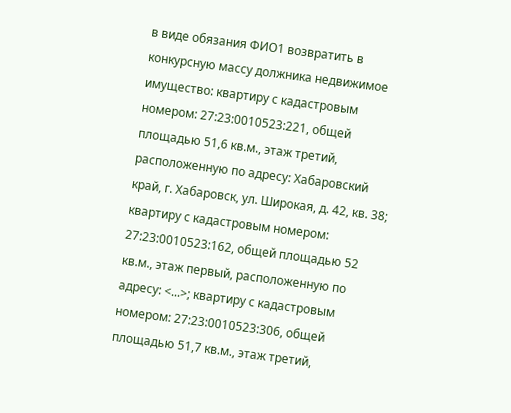в виде обязания ФИО1 возвратить в конкурсную массу должника недвижимое имущество: квартиру с кадастровым номером: 27:23:0010523:221, общей площадью 51,6 кв.м., этаж третий, расположенную по адресу: Хабаровский край, г. Хабаровск, ул. Широкая, д. 42, кв. 38; квартиру с кадастровым номером: 27:23:0010523:162, общей площадью 52 кв.м., этаж первый, расположенную по адресу: <...>; квартиру с кадастровым номером: 27:23:0010523:306, общей площадью 51,7 кв.м., этаж третий,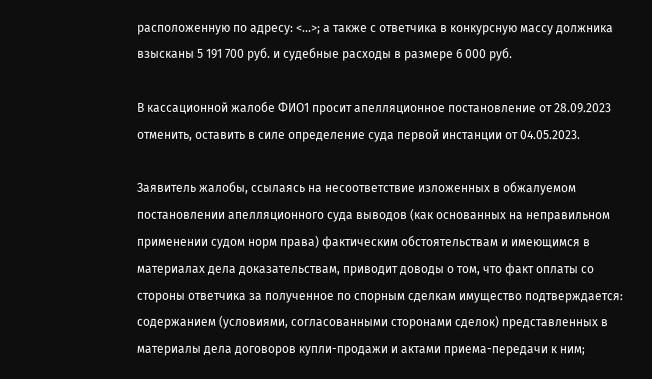расположенную по адресу: <...>; а также с ответчика в конкурсную массу должника взысканы 5 191 700 руб. и судебные расходы в размере 6 000 руб.

В кассационной жалобе ФИО1 просит апелляционное постановление от 28.09.2023 отменить, оставить в силе определение суда первой инстанции от 04.05.2023.

Заявитель жалобы, ссылаясь на несоответствие изложенных в обжалуемом постановлении апелляционного суда выводов (как основанных на неправильном применении судом норм права) фактическим обстоятельствам и имеющимся в материалах дела доказательствам, приводит доводы о том, что факт оплаты со стороны ответчика за полученное по спорным сделкам имущество подтверждается: содержанием (условиями, согласованными сторонами сделок) представленных в материалы дела договоров купли-продажи и актами приема-передачи к ним;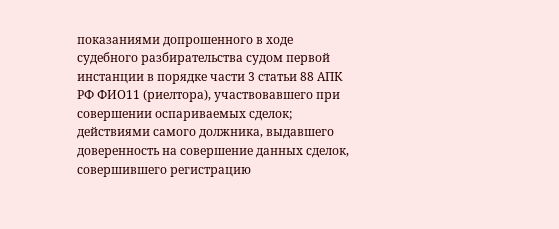показаниями допрошенного в ходе судебного разбирательства судом первой инстанции в порядке части 3 статьи 88 АПК РФ ФИО11 (риелтора), участвовавшего при совершении оспариваемых сделок; действиями самого должника, выдавшего доверенность на совершение данных сделок, совершившего регистрацию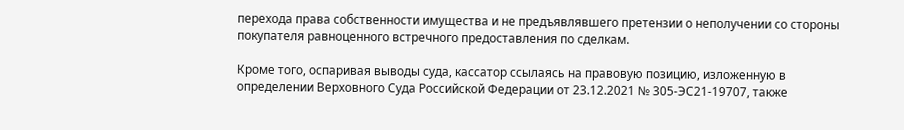перехода права собственности имущества и не предъявлявшего претензии о неполучении со стороны покупателя равноценного встречного предоставления по сделкам.

Кроме того, оспаривая выводы суда, кассатор ссылаясь на правовую позицию, изложенную в определении Верховного Суда Российской Федерации от 23.12.2021 № 305-ЭС21-19707, также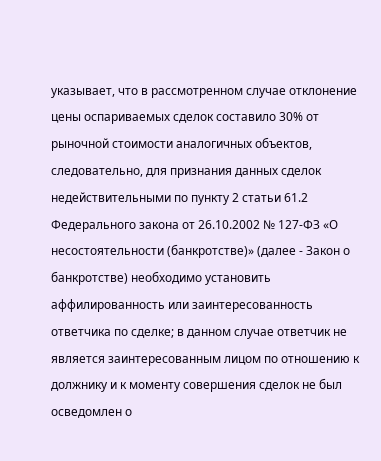указывает, что в рассмотренном случае отклонение цены оспариваемых сделок составило 30% от рыночной стоимости аналогичных объектов, следовательно, для признания данных сделок недействительными по пункту 2 статьи 61.2 Федерального закона от 26.10.2002 № 127-ФЗ «О несостоятельности (банкротстве)» (далее - Закон о банкротстве) необходимо установить аффилированность или заинтересованность ответчика по сделке; в данном случае ответчик не является заинтересованным лицом по отношению к должнику и к моменту совершения сделок не был осведомлен о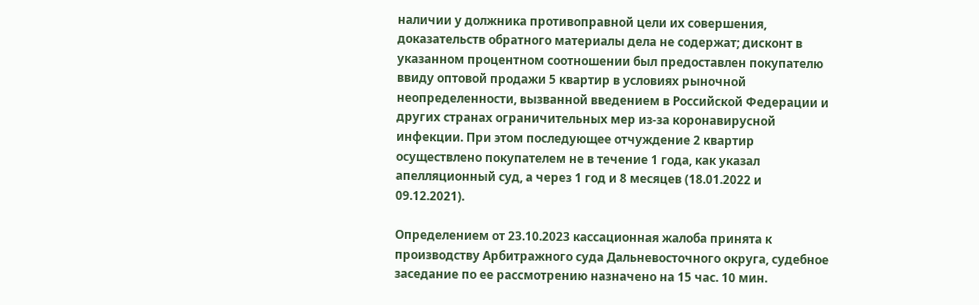наличии у должника противоправной цели их совершения, доказательств обратного материалы дела не содержат; дисконт в указанном процентном соотношении был предоставлен покупателю ввиду оптовой продажи 5 квартир в условиях рыночной неопределенности, вызванной введением в Российской Федерации и других странах ограничительных мер из-за коронавирусной инфекции. При этом последующее отчуждение 2 квартир осуществлено покупателем не в течение 1 года, как указал апелляционный суд, а через 1 год и 8 месяцев (18.01.2022 и 09.12.2021).

Определением от 23.10.2023 кассационная жалоба принята к производству Арбитражного суда Дальневосточного округа, судебное заседание по ее рассмотрению назначено на 15 час. 10 мин.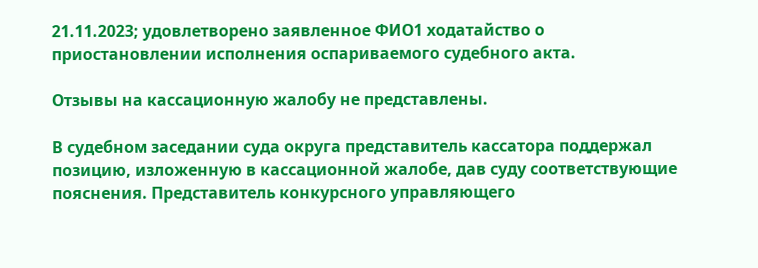21.11.2023; удовлетворено заявленное ФИО1 ходатайство о приостановлении исполнения оспариваемого судебного акта.

Отзывы на кассационную жалобу не представлены.

В судебном заседании суда округа представитель кассатора поддержал позицию, изложенную в кассационной жалобе, дав суду соответствующие пояснения. Представитель конкурсного управляющего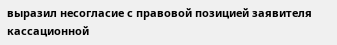выразил несогласие с правовой позицией заявителя кассационной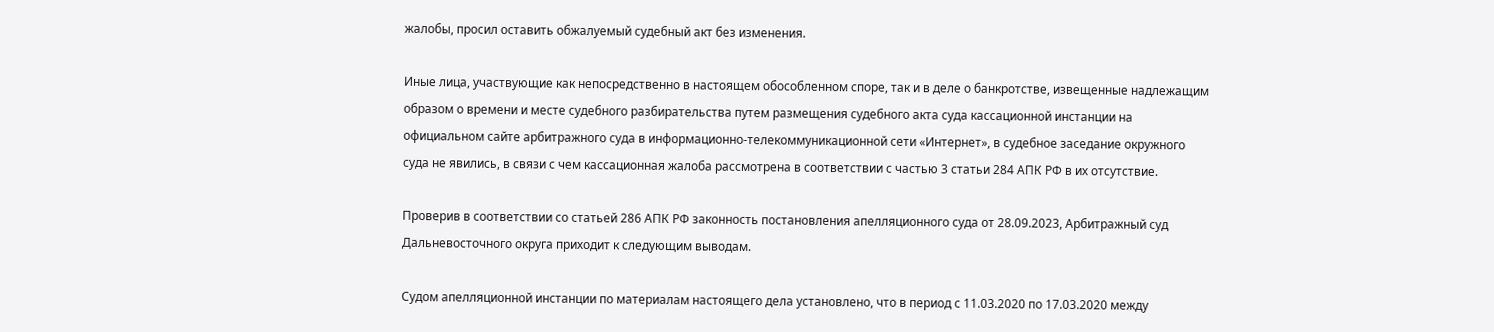жалобы, просил оставить обжалуемый судебный акт без изменения.

Иные лица, участвующие как непосредственно в настоящем обособленном споре, так и в деле о банкротстве, извещенные надлежащим образом о времени и месте судебного разбирательства путем размещения судебного акта суда кассационной инстанции на официальном сайте арбитражного суда в информационно-телекоммуникационной сети «Интернет», в судебное заседание окружного суда не явились, в связи с чем кассационная жалоба рассмотрена в соответствии с частью 3 статьи 284 АПК РФ в их отсутствие.

Проверив в соответствии со статьей 286 АПК РФ законность постановления апелляционного суда от 28.09.2023, Арбитражный суд Дальневосточного округа приходит к следующим выводам.

Судом апелляционной инстанции по материалам настоящего дела установлено, что в период с 11.03.2020 по 17.03.2020 между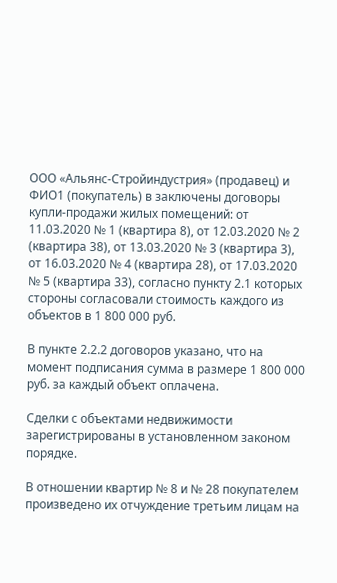ООО «Альянс-Стройиндустрия» (продавец) и ФИО1 (покупатель) в заключены договоры купли-продажи жилых помещений: от 11.03.2020 № 1 (квартира 8), от 12.03.2020 № 2 (квартира 38), от 13.03.2020 № 3 (квартира 3), от 16.03.2020 № 4 (квартира 28), от 17.03.2020 № 5 (квартира 33), согласно пункту 2.1 которых стороны согласовали стоимость каждого из объектов в 1 800 000 руб.

В пункте 2.2.2 договоров указано, что на момент подписания сумма в размере 1 800 000 руб. за каждый объект оплачена.

Сделки с объектами недвижимости зарегистрированы в установленном законом порядке.

В отношении квартир № 8 и № 28 покупателем произведено их отчуждение третьим лицам на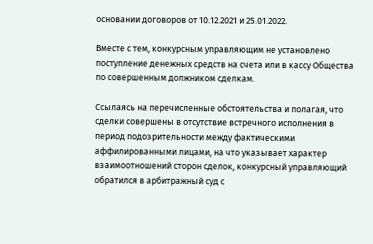основании договоров от 10.12.2021 и 25.01.2022.

Вместе с тем, конкурсным управляющим не установлено поступление денежных средств на счета или в кассу Общества по совершенным должником сделкам.

Ссылаясь на перечисленные обстоятельства и полагая, что сделки совершены в отсутствие встречного исполнения в период подозрительности между фактическими аффилированными лицами, на что указывает характер взаимоотношений сторон сделок, конкурсный управляющий обратился в арбитражный суд с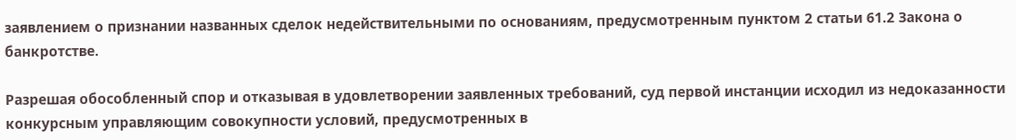заявлением о признании названных сделок недействительными по основаниям, предусмотренным пунктом 2 статьи 61.2 Закона о банкротстве.

Разрешая обособленный спор и отказывая в удовлетворении заявленных требований, суд первой инстанции исходил из недоказанности конкурсным управляющим совокупности условий, предусмотренных в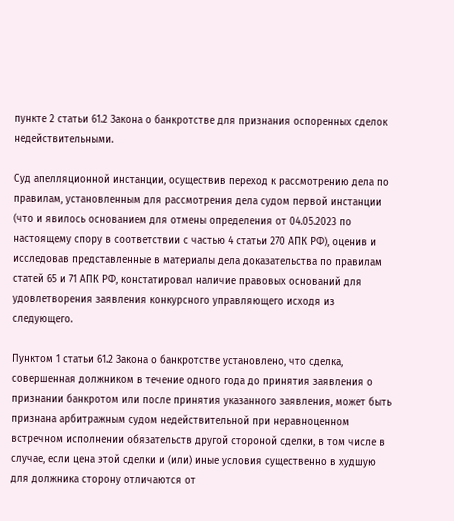пункте 2 статьи 61.2 Закона о банкротстве для признания оспоренных сделок недействительными.

Суд апелляционной инстанции, осуществив переход к рассмотрению дела по правилам, установленным для рассмотрения дела судом первой инстанции (что и явилось основанием для отмены определения от 04.05.2023 по настоящему спору в соответствии с частью 4 статьи 270 АПК РФ), оценив и исследовав представленные в материалы дела доказательства по правилам статей 65 и 71 АПК РФ, констатировал наличие правовых оснований для удовлетворения заявления конкурсного управляющего исходя из следующего.

Пунктом 1 статьи 61.2 Закона о банкротстве установлено, что сделка, совершенная должником в течение одного года до принятия заявления о признании банкротом или после принятия указанного заявления, может быть признана арбитражным судом недействительной при неравноценном встречном исполнении обязательств другой стороной сделки, в том числе в случае, если цена этой сделки и (или) иные условия существенно в худшую для должника сторону отличаются от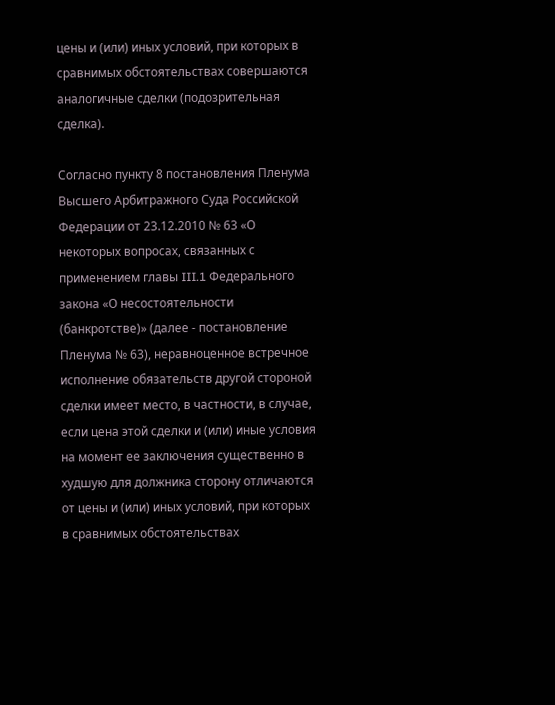цены и (или) иных условий, при которых в сравнимых обстоятельствах совершаются аналогичные сделки (подозрительная сделка).

Согласно пункту 8 постановления Пленума Высшего Арбитражного Суда Российской Федерации от 23.12.2010 № 63 «О некоторых вопросах, связанных с применением главы III.1 Федерального закона «О несостоятельности (банкротстве)» (далее - постановление Пленума № 63), неравноценное встречное исполнение обязательств другой стороной сделки имеет место, в частности, в случае, если цена этой сделки и (или) иные условия на момент ее заключения существенно в худшую для должника сторону отличаются от цены и (или) иных условий, при которых в сравнимых обстоятельствах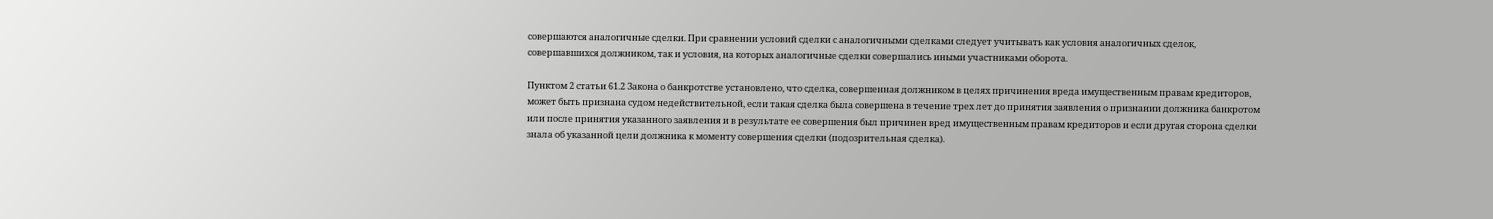совершаются аналогичные сделки. При сравнении условий сделки с аналогичными сделками следует учитывать как условия аналогичных сделок, совершавшихся должником, так и условия, на которых аналогичные сделки совершались иными участниками оборота.

Пунктом 2 статьи 61.2 Закона о банкротстве установлено, что сделка, совершенная должником в целях причинения вреда имущественным правам кредиторов, может быть признана судом недействительной, если такая сделка была совершена в течение трех лет до принятия заявления о признании должника банкротом или после принятия указанного заявления и в результате ее совершения был причинен вред имущественным правам кредиторов и если другая сторона сделки знала об указанной цели должника к моменту совершения сделки (подозрительная сделка).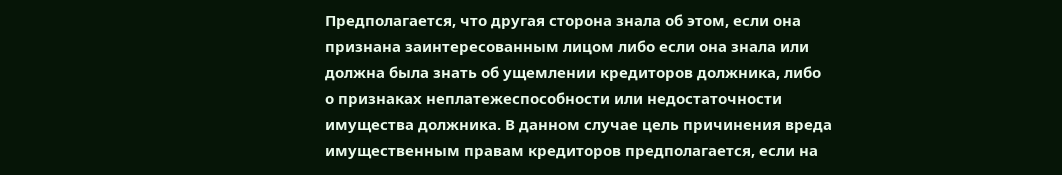Предполагается, что другая сторона знала об этом, если она признана заинтересованным лицом либо если она знала или должна была знать об ущемлении кредиторов должника, либо о признаках неплатежеспособности или недостаточности имущества должника. В данном случае цель причинения вреда имущественным правам кредиторов предполагается, если на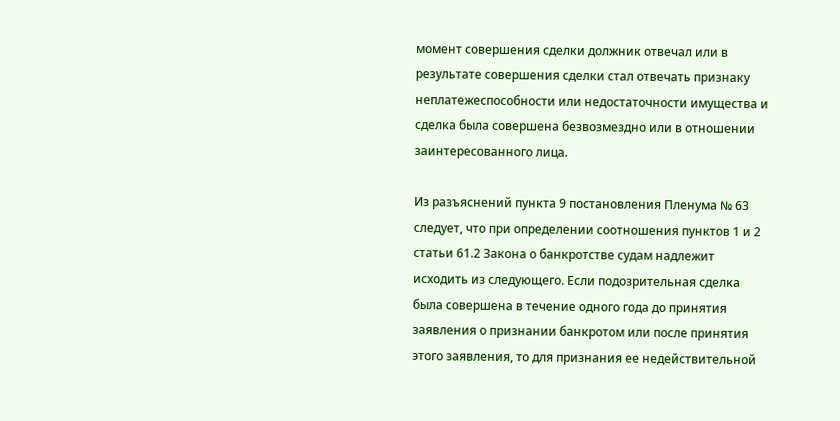момент совершения сделки должник отвечал или в результате совершения сделки стал отвечать признаку неплатежеспособности или недостаточности имущества и сделка была совершена безвозмездно или в отношении заинтересованного лица.

Из разъяснений пункта 9 постановления Пленума № 63 следует, что при определении соотношения пунктов 1 и 2 статьи 61.2 Закона о банкротстве судам надлежит исходить из следующего. Если подозрительная сделка была совершена в течение одного года до принятия заявления о признании банкротом или после принятия этого заявления, то для признания ее недействительной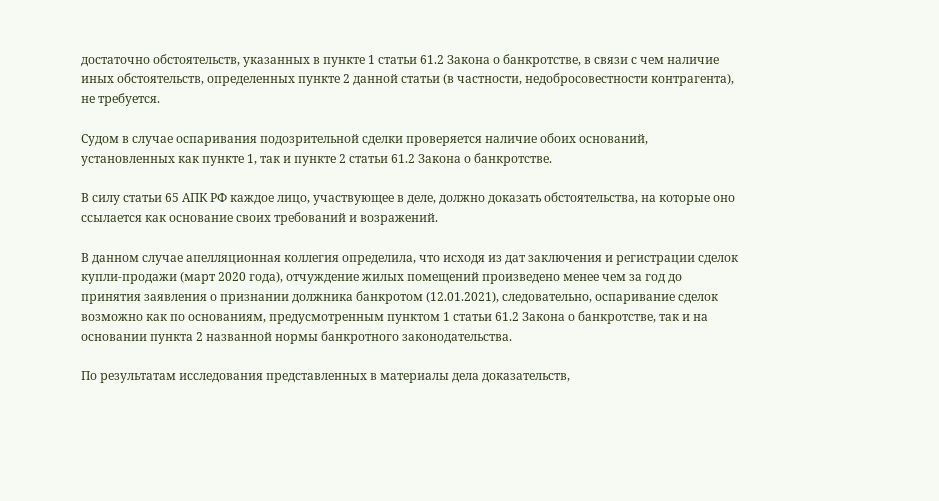достаточно обстоятельств, указанных в пункте 1 статьи 61.2 Закона о банкротстве, в связи с чем наличие иных обстоятельств, определенных пункте 2 данной статьи (в частности, недобросовестности контрагента), не требуется.

Судом в случае оспаривания подозрительной сделки проверяется наличие обоих оснований, установленных как пункте 1, так и пункте 2 статьи 61.2 Закона о банкротстве.

В силу статьи 65 АПК РФ каждое лицо, участвующее в деле, должно доказать обстоятельства, на которые оно ссылается как основание своих требований и возражений.

В данном случае апелляционная коллегия определила, что исходя из дат заключения и регистрации сделок купли-продажи (март 2020 года), отчуждение жилых помещений произведено менее чем за год до принятия заявления о признании должника банкротом (12.01.2021), следовательно, оспаривание сделок возможно как по основаниям, предусмотренным пунктом 1 статьи 61.2 Закона о банкротстве, так и на основании пункта 2 названной нормы банкротного законодательства.

По результатам исследования представленных в материалы дела доказательств,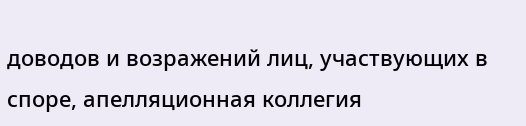доводов и возражений лиц, участвующих в споре, апелляционная коллегия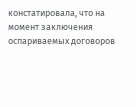констатировала, что на момент заключения оспариваемых договоров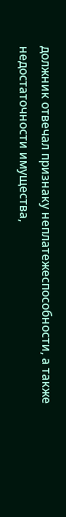должник отвечал признаку неплатежеспособности, а также недостаточности имущества,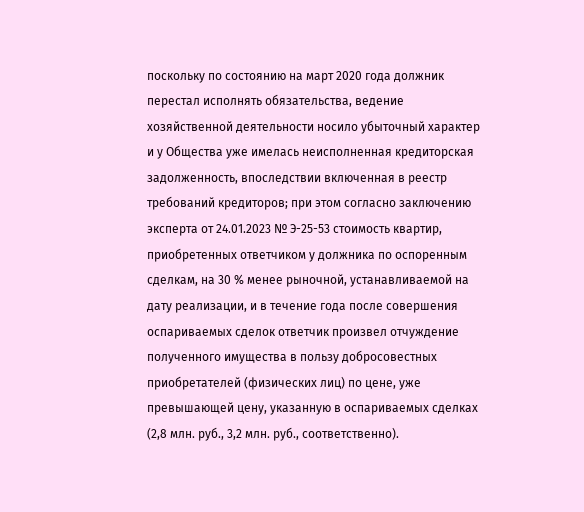поскольку по состоянию на март 2020 года должник перестал исполнять обязательства, ведение хозяйственной деятельности носило убыточный характер и у Общества уже имелась неисполненная кредиторская задолженность, впоследствии включенная в реестр требований кредиторов; при этом согласно заключению эксперта от 24.01.2023 № Э-25-53 стоимость квартир, приобретенных ответчиком у должника по оспоренным сделкам, на 30 % менее рыночной, устанавливаемой на дату реализации, и в течение года после совершения оспариваемых сделок ответчик произвел отчуждение полученного имущества в пользу добросовестных приобретателей (физических лиц) по цене, уже превышающей цену, указанную в оспариваемых сделках (2,8 млн. руб., 3,2 млн. руб., соответственно).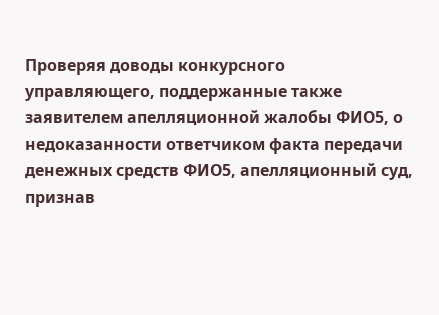Проверяя доводы конкурсного управляющего, поддержанные также заявителем апелляционной жалобы ФИО5, о недоказанности ответчиком факта передачи денежных средств ФИО5, апелляционный суд, признав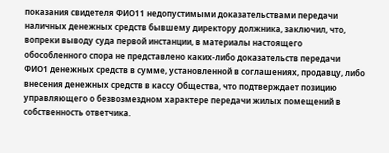показания свидетеля ФИО11 недопустимыми доказательствами передачи наличных денежных средств бывшему директору должника, заключил, что, вопреки выводу суда первой инстанции, в материалы настоящего обособленного спора не представлено каких-либо доказательств передачи ФИО1 денежных средств в сумме, установленной в соглашениях, продавцу, либо внесения денежных средств в кассу Общества, что подтверждает позицию управляющего о безвозмездном характере передачи жилых помещений в собственность ответчика.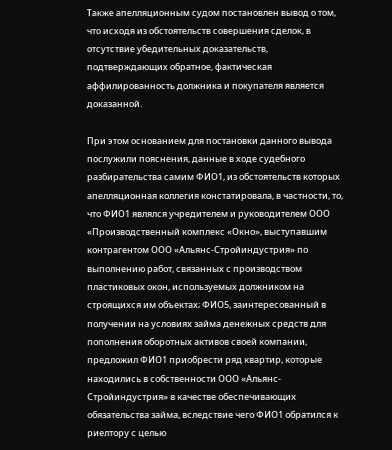Также апелляционным судом постановлен вывод о том, что исходя из обстоятельств совершения сделок, в отсутствие убедительных доказательств, подтверждающих обратное, фактическая аффилированность должника и покупателя является доказанной.

При этом основанием для постановки данного вывода послужили пояснения, данные в ходе судебного разбирательства самим ФИО1, из обстоятельств которых апелляционная коллегия констатировала, в частности, то, что ФИО1 являлся учредителем и руководителем ООО «Производственный комплекс «Окно», выступавшим контрагентом ООО «Альянс-Стройиндустрия» по выполнению работ, связанных с производством пластиковых окон, используемых должником на строящихся им объектах; ФИО5, заинтересованный в получении на условиях займа денежных средств для пополнения оборотных активов своей компании, предложил ФИО1 приобрести ряд квартир, которые находились в собственности ООО «Альянс-Стройиндустрия» в качестве обеспечивающих обязательства займа, вследствие чего ФИО1 обратился к риелтору с целью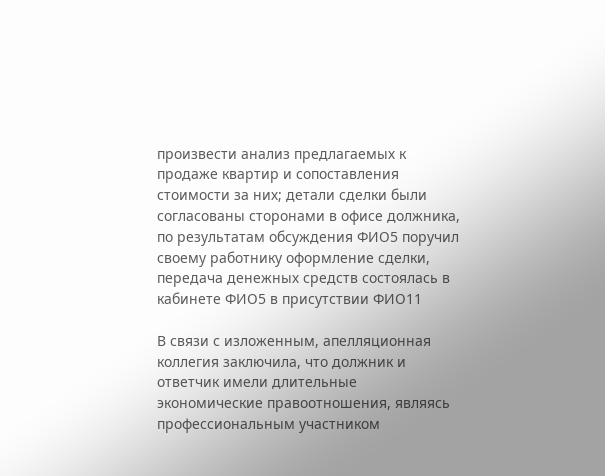произвести анализ предлагаемых к продаже квартир и сопоставления стоимости за них; детали сделки были согласованы сторонами в офисе должника, по результатам обсуждения ФИО5 поручил своему работнику оформление сделки, передача денежных средств состоялась в кабинете ФИО5 в присутствии ФИО11

В связи с изложенным, апелляционная коллегия заключила, что должник и ответчик имели длительные экономические правоотношения, являясь профессиональным участником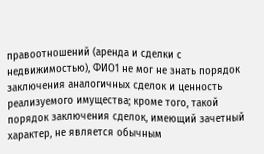правоотношений (аренда и сделки с недвижимостью), ФИО1 не мог не знать порядок заключения аналогичных сделок и ценность реализуемого имущества; кроме того, такой порядок заключения сделок, имеющий зачетный характер, не является обычным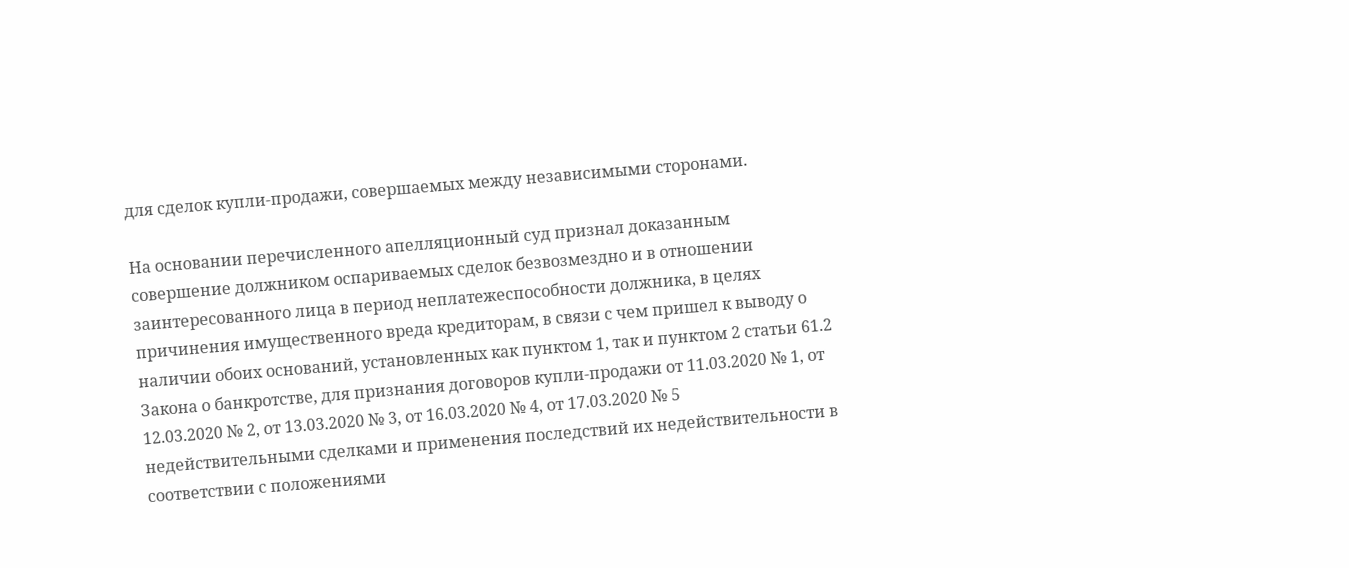для сделок купли-продажи, совершаемых между независимыми сторонами.

На основании перечисленного апелляционный суд признал доказанным совершение должником оспариваемых сделок безвозмездно и в отношении заинтересованного лица в период неплатежеспособности должника, в целях причинения имущественного вреда кредиторам, в связи с чем пришел к выводу о наличии обоих оснований, установленных как пунктом 1, так и пунктом 2 статьи 61.2 Закона о банкротстве, для признания договоров купли-продажи от 11.03.2020 № 1, от 12.03.2020 № 2, от 13.03.2020 № 3, от 16.03.2020 № 4, от 17.03.2020 № 5 недействительными сделками и применения последствий их недействительности в соответствии с положениями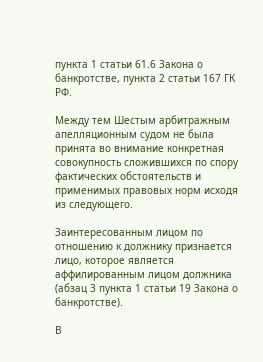пункта 1 статьи 61.6 Закона о банкротстве, пункта 2 статьи 167 ГК РФ.

Между тем Шестым арбитражным апелляционным судом не была принята во внимание конкретная совокупность сложившихся по спору фактических обстоятельств и применимых правовых норм исходя из следующего.

Заинтересованным лицом по отношению к должнику признается лицо, которое является аффилированным лицом должника (абзац 3 пункта 1 статьи 19 Закона о банкротстве).

В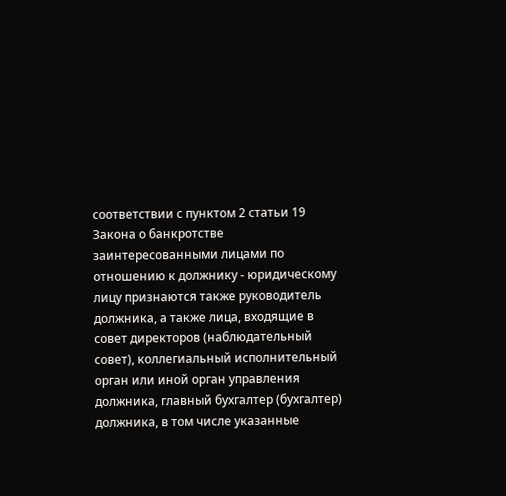соответствии с пунктом 2 статьи 19 Закона о банкротстве заинтересованными лицами по отношению к должнику - юридическому лицу признаются также руководитель должника, а также лица, входящие в совет директоров (наблюдательный совет), коллегиальный исполнительный орган или иной орган управления должника, главный бухгалтер (бухгалтер) должника, в том числе указанные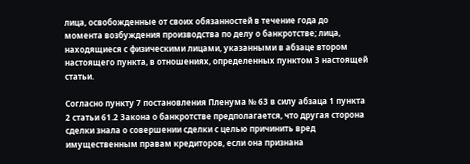лица, освобожденные от своих обязанностей в течение года до момента возбуждения производства по делу о банкротстве; лица, находящиеся с физическими лицами, указанными в абзаце втором настоящего пункта, в отношениях, определенных пунктом 3 настоящей статьи.

Согласно пункту 7 постановления Пленума № 63 в силу абзаца 1 пункта 2 статьи 61.2 Закона о банкротстве предполагается, что другая сторона сделки знала о совершении сделки с целью причинить вред имущественным правам кредиторов, если она признана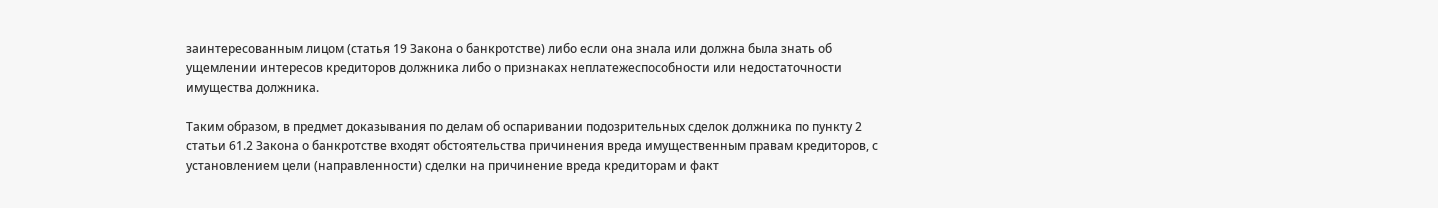заинтересованным лицом (статья 19 Закона о банкротстве) либо если она знала или должна была знать об ущемлении интересов кредиторов должника либо о признаках неплатежеспособности или недостаточности имущества должника.

Таким образом, в предмет доказывания по делам об оспаривании подозрительных сделок должника по пункту 2 статьи 61.2 Закона о банкротстве входят обстоятельства причинения вреда имущественным правам кредиторов, с установлением цели (направленности) сделки на причинение вреда кредиторам и факт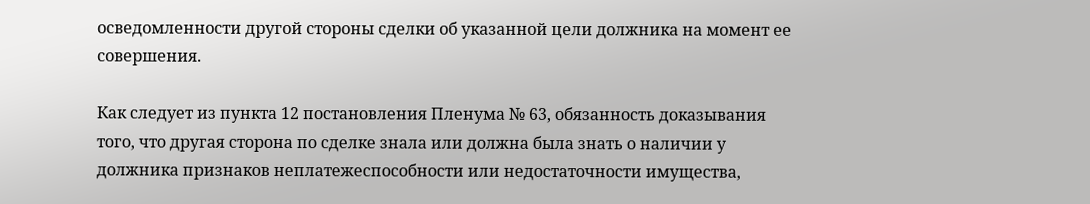осведомленности другой стороны сделки об указанной цели должника на момент ее совершения.

Как следует из пункта 12 постановления Пленума № 63, обязанность доказывания того, что другая сторона по сделке знала или должна была знать о наличии у должника признаков неплатежеспособности или недостаточности имущества,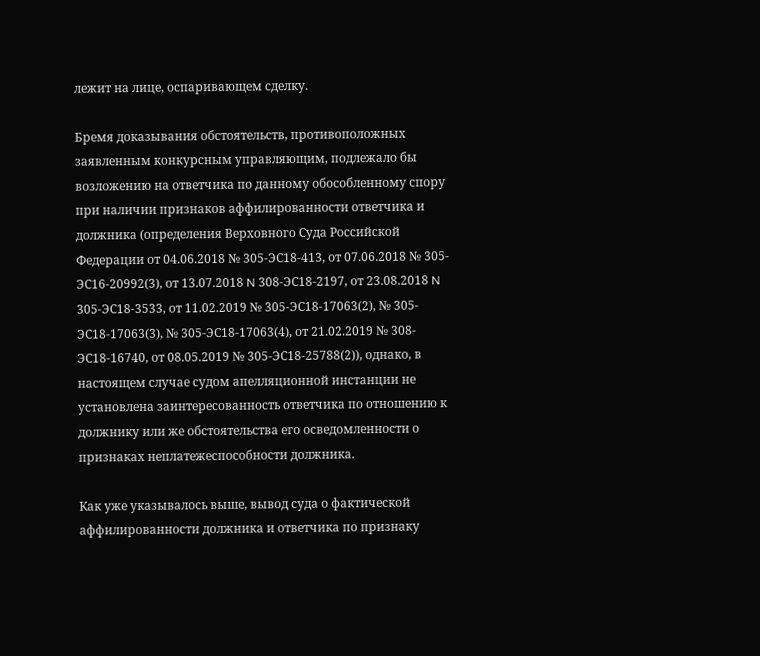лежит на лице, оспаривающем сделку.

Бремя доказывания обстоятельств, противоположных заявленным конкурсным управляющим, подлежало бы возложению на ответчика по данному обособленному спору при наличии признаков аффилированности ответчика и должника (определения Верховного Суда Российской Федерации от 04.06.2018 № 305-ЭС18-413, от 07.06.2018 № 305-ЭС16-20992(3), от 13.07.2018 N 308-ЭС18-2197, от 23.08.2018 N 305-ЭС18-3533, от 11.02.2019 № 305-ЭС18-17063(2), № 305-ЭС18-17063(3), № 305-ЭС18-17063(4), от 21.02.2019 № 308-ЭС18-16740, от 08.05.2019 № 305-ЭС18-25788(2)), однако, в настоящем случае судом апелляционной инстанции не установлена заинтересованность ответчика по отношению к должнику или же обстоятельства его осведомленности о признаках неплатежеспособности должника.

Как уже указывалось выше, вывод суда о фактической аффилированности должника и ответчика по признаку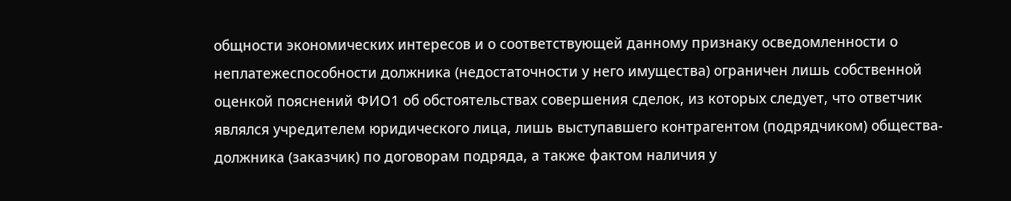общности экономических интересов и о соответствующей данному признаку осведомленности о неплатежеспособности должника (недостаточности у него имущества) ограничен лишь собственной оценкой пояснений ФИО1 об обстоятельствах совершения сделок, из которых следует, что ответчик являлся учредителем юридического лица, лишь выступавшего контрагентом (подрядчиком) общества-должника (заказчик) по договорам подряда, а также фактом наличия у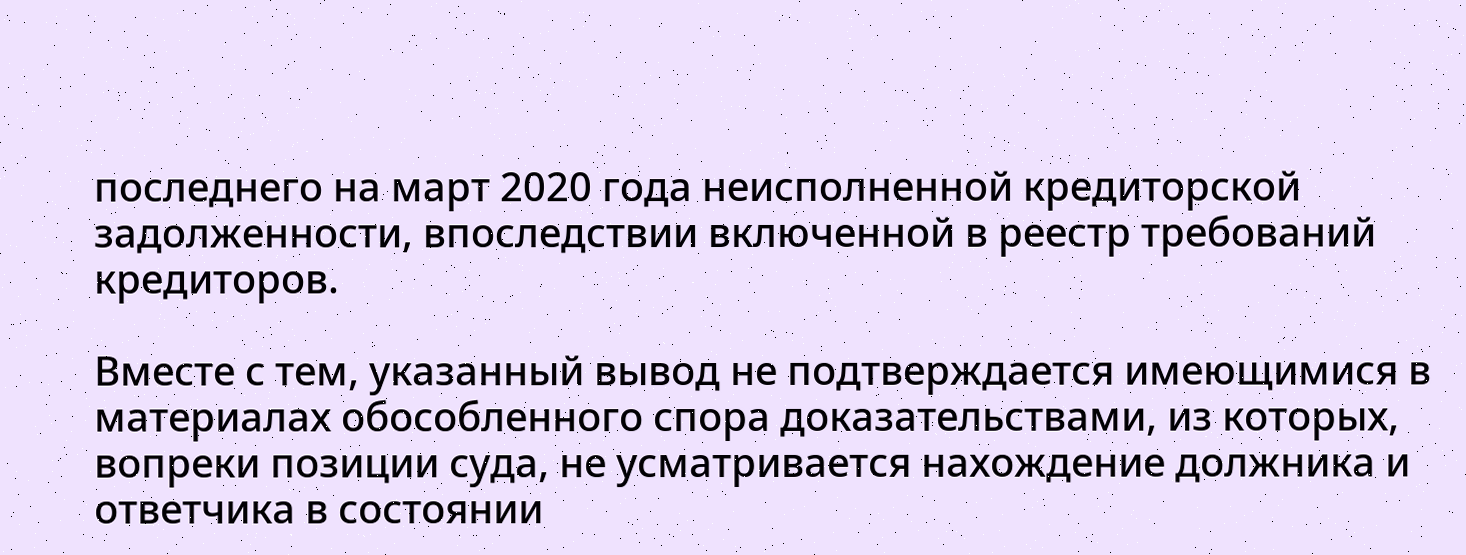последнего на март 2020 года неисполненной кредиторской задолженности, впоследствии включенной в реестр требований кредиторов.

Вместе с тем, указанный вывод не подтверждается имеющимися в материалах обособленного спора доказательствами, из которых, вопреки позиции суда, не усматривается нахождение должника и ответчика в состоянии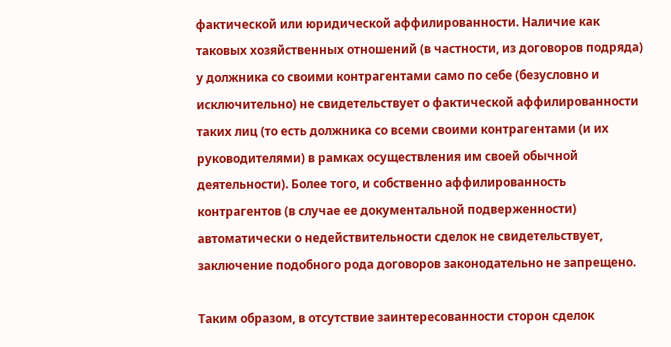фактической или юридической аффилированности. Наличие как таковых хозяйственных отношений (в частности, из договоров подряда) у должника со своими контрагентами само по себе (безусловно и исключительно) не свидетельствует о фактической аффилированности таких лиц (то есть должника со всеми своими контрагентами (и их руководителями) в рамках осуществления им своей обычной деятельности). Более того, и собственно аффилированность контрагентов (в случае ее документальной подверженности) автоматически о недействительности сделок не свидетельствует, заключение подобного рода договоров законодательно не запрещено.

Таким образом, в отсутствие заинтересованности сторон сделок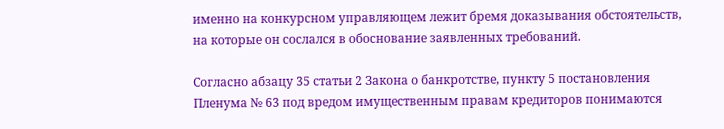именно на конкурсном управляющем лежит бремя доказывания обстоятельств, на которые он сослался в обоснование заявленных требований.

Согласно абзацу 35 статьи 2 Закона о банкротстве, пункту 5 постановления Пленума № 63 под вредом имущественным правам кредиторов понимаются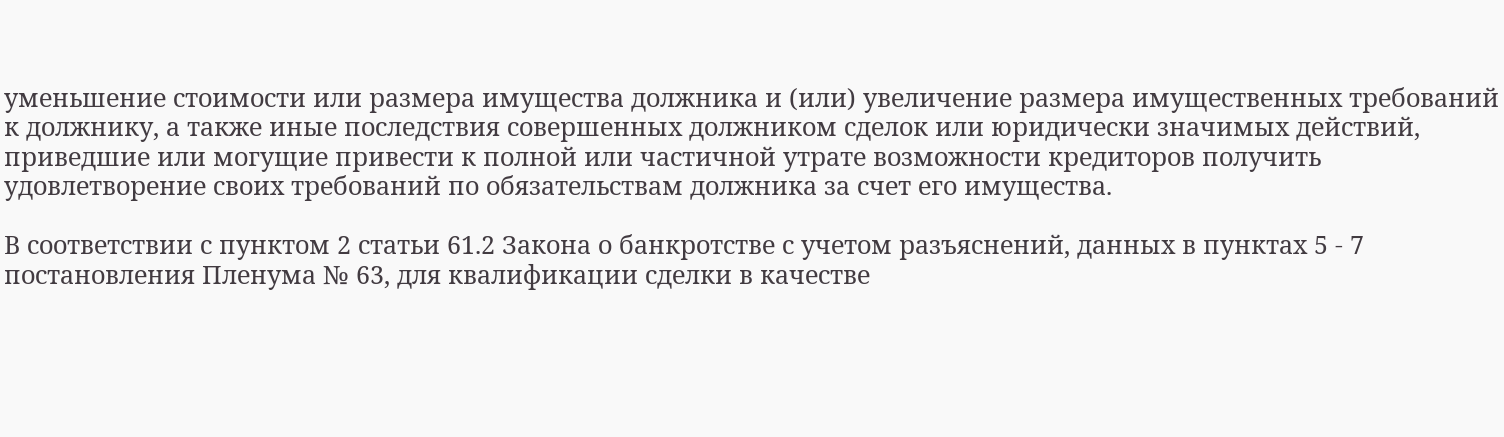уменьшение стоимости или размера имущества должника и (или) увеличение размера имущественных требований к должнику, а также иные последствия совершенных должником сделок или юридически значимых действий, приведшие или могущие привести к полной или частичной утрате возможности кредиторов получить удовлетворение своих требований по обязательствам должника за счет его имущества.

В соответствии с пунктом 2 статьи 61.2 Закона о банкротстве с учетом разъяснений, данных в пунктах 5 - 7 постановления Пленума № 63, для квалификации сделки в качестве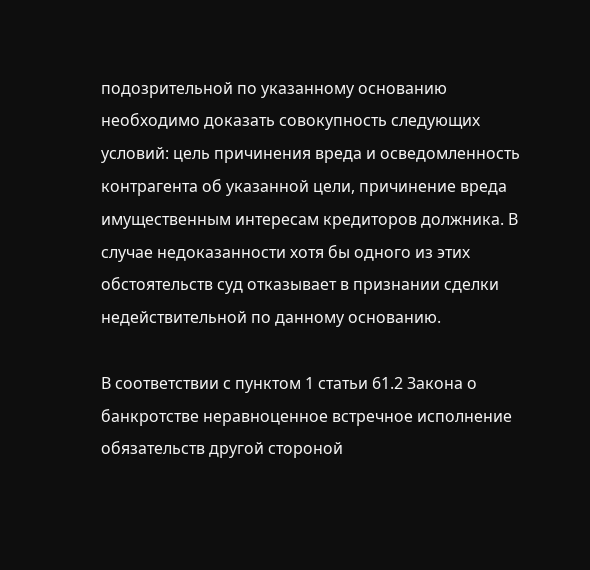подозрительной по указанному основанию необходимо доказать совокупность следующих условий: цель причинения вреда и осведомленность контрагента об указанной цели, причинение вреда имущественным интересам кредиторов должника. В случае недоказанности хотя бы одного из этих обстоятельств суд отказывает в признании сделки недействительной по данному основанию.

В соответствии с пунктом 1 статьи 61.2 Закона о банкротстве неравноценное встречное исполнение обязательств другой стороной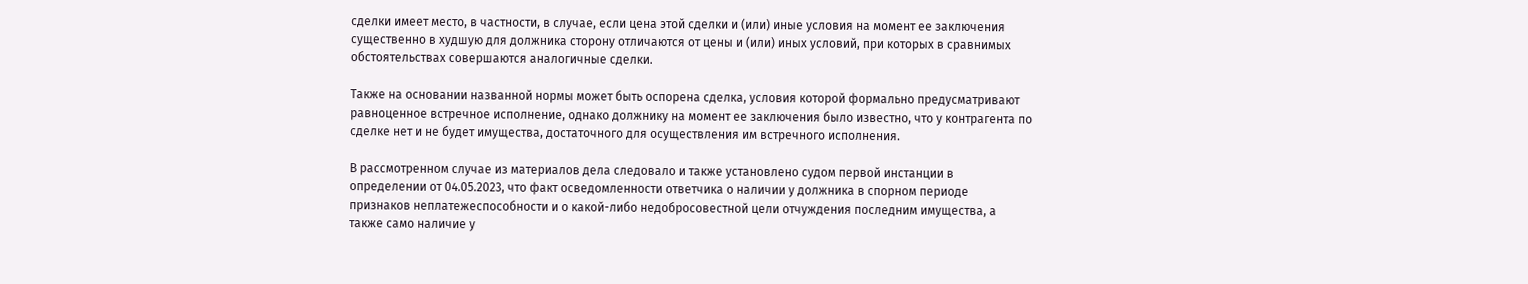сделки имеет место, в частности, в случае, если цена этой сделки и (или) иные условия на момент ее заключения существенно в худшую для должника сторону отличаются от цены и (или) иных условий, при которых в сравнимых обстоятельствах совершаются аналогичные сделки.

Также на основании названной нормы может быть оспорена сделка, условия которой формально предусматривают равноценное встречное исполнение, однако должнику на момент ее заключения было известно, что у контрагента по сделке нет и не будет имущества, достаточного для осуществления им встречного исполнения.

В рассмотренном случае из материалов дела следовало и также установлено судом первой инстанции в определении от 04.05.2023, что факт осведомленности ответчика о наличии у должника в спорном периоде признаков неплатежеспособности и о какой-либо недобросовестной цели отчуждения последним имущества, а также само наличие у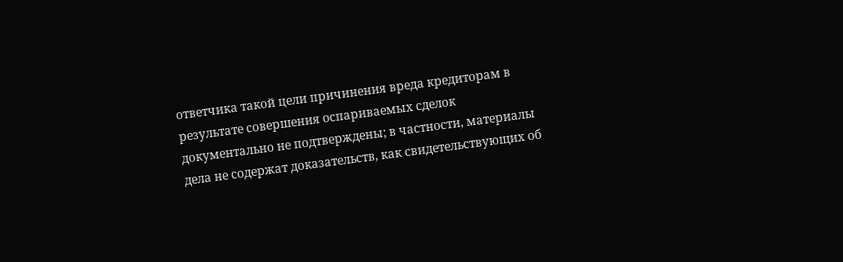ответчика такой цели причинения вреда кредиторам в результате совершения оспариваемых сделок документально не подтверждены; в частности, материалы дела не содержат доказательств, как свидетельствующих об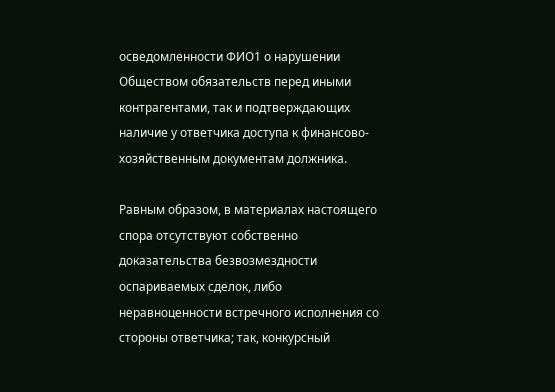осведомленности ФИО1 о нарушении Обществом обязательств перед иными контрагентами, так и подтверждающих наличие у ответчика доступа к финансово-хозяйственным документам должника.

Равным образом, в материалах настоящего спора отсутствуют собственно доказательства безвозмездности оспариваемых сделок, либо неравноценности встречного исполнения со стороны ответчика; так, конкурсный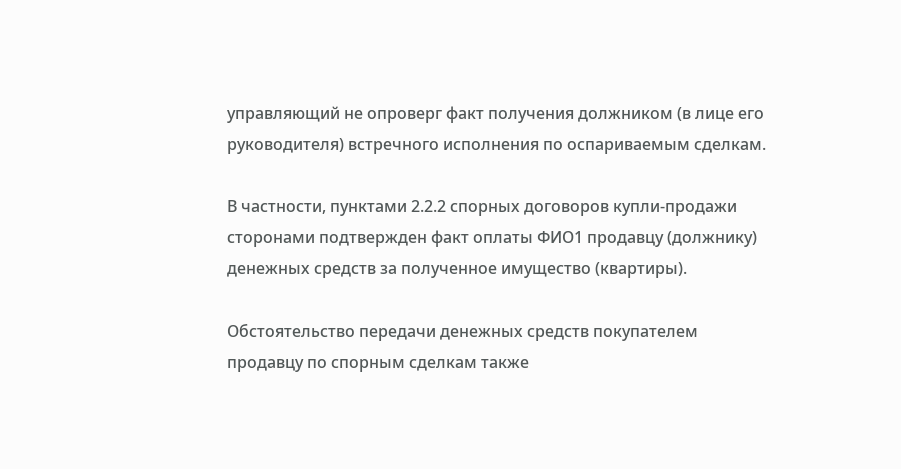управляющий не опроверг факт получения должником (в лице его руководителя) встречного исполнения по оспариваемым сделкам.

В частности, пунктами 2.2.2 спорных договоров купли-продажи сторонами подтвержден факт оплаты ФИО1 продавцу (должнику) денежных средств за полученное имущество (квартиры).

Обстоятельство передачи денежных средств покупателем продавцу по спорным сделкам также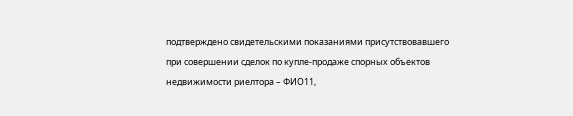подтверждено свидетельскими показаниями присутствовавшего при совершении сделок по купле-продаже спорных объектов недвижимости риелтора – ФИО11,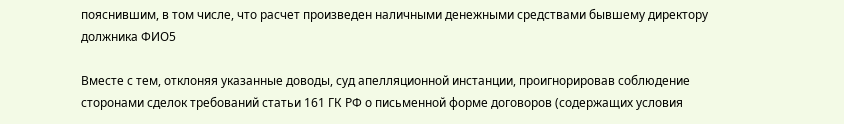пояснившим, в том числе, что расчет произведен наличными денежными средствами бывшему директору должника ФИО5

Вместе с тем, отклоняя указанные доводы, суд апелляционной инстанции, проигнорировав соблюдение сторонами сделок требований статьи 161 ГК РФ о письменной форме договоров (содержащих условия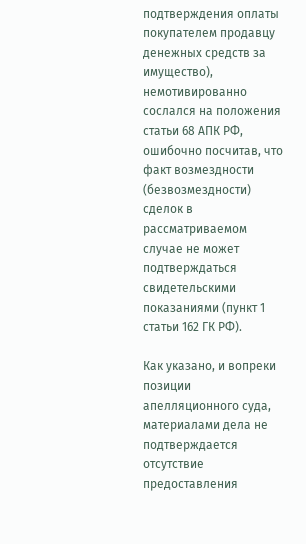подтверждения оплаты покупателем продавцу денежных средств за имущество), немотивированно сослался на положения статьи 68 АПК РФ, ошибочно посчитав, что факт возмездности (безвозмездности) сделок в рассматриваемом случае не может подтверждаться свидетельскими показаниями (пункт 1 статьи 162 ГК РФ).

Как указано, и вопреки позиции апелляционного суда, материалами дела не подтверждается отсутствие предоставления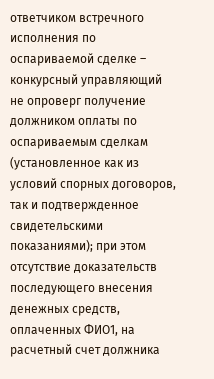ответчиком встречного исполнения по оспариваемой сделке – конкурсный управляющий не опроверг получение должником оплаты по оспариваемым сделкам (установленное как из условий спорных договоров, так и подтвержденное свидетельскими показаниями); при этом отсутствие доказательств последующего внесения денежных средств, оплаченных ФИО1, на расчетный счет должника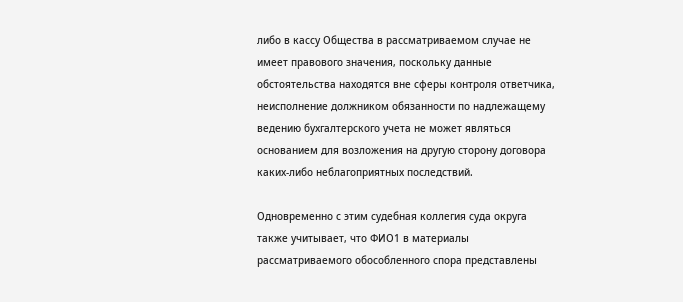либо в кассу Общества в рассматриваемом случае не имеет правового значения, поскольку данные обстоятельства находятся вне сферы контроля ответчика, неисполнение должником обязанности по надлежащему ведению бухгалтерского учета не может являться основанием для возложения на другую сторону договора каких-либо неблагоприятных последствий.

Одновременно с этим судебная коллегия суда округа также учитывает, что ФИО1 в материалы рассматриваемого обособленного спора представлены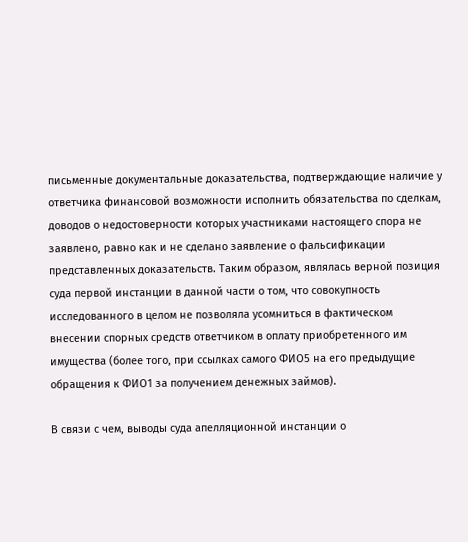письменные документальные доказательства, подтверждающие наличие у ответчика финансовой возможности исполнить обязательства по сделкам, доводов о недостоверности которых участниками настоящего спора не заявлено, равно как и не сделано заявление о фальсификации представленных доказательств. Таким образом, являлась верной позиция суда первой инстанции в данной части о том, что совокупность исследованного в целом не позволяла усомниться в фактическом внесении спорных средств ответчиком в оплату приобретенного им имущества (более того, при ссылках самого ФИО5 на его предыдущие обращения к ФИО1 за получением денежных займов).

В связи с чем, выводы суда апелляционной инстанции о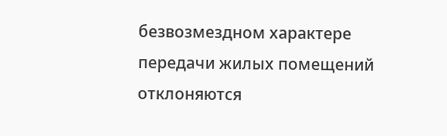безвозмездном характере передачи жилых помещений отклоняются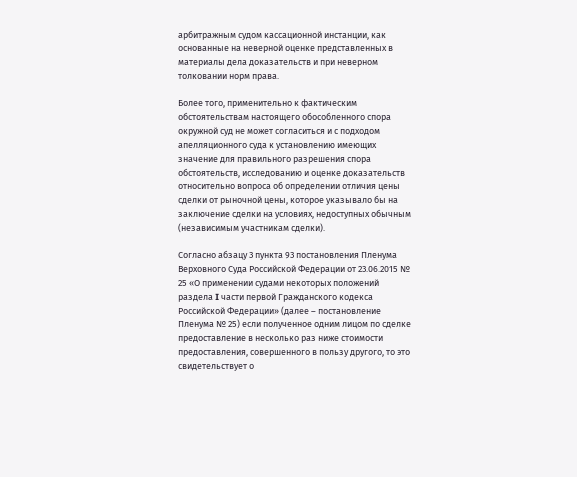арбитражным судом кассационной инстанции, как основанные на неверной оценке представленных в материалы дела доказательств и при неверном толковании норм права.

Более того, применительно к фактическим обстоятельствам настоящего обособленного спора окружной суд не может согласиться и с подходом апелляционного суда к установлению имеющих значение для правильного разрешения спора обстоятельств, исследованию и оценке доказательств относительно вопроса об определении отличия цены сделки от рыночной цены, которое указывало бы на заключение сделки на условиях, недоступных обычным (независимым участникам сделки).

Согласно абзацу 3 пункта 93 постановления Пленума Верховного Суда Российской Федерации от 23.06.2015 № 25 «О применении судами некоторых положений раздела I части первой Гражданского кодекса Российской Федерации» (далее – постановление Пленума № 25) если полученное одним лицом по сделке предоставление в несколько раз ниже стоимости предоставления, совершенного в пользу другого, то это свидетельствует о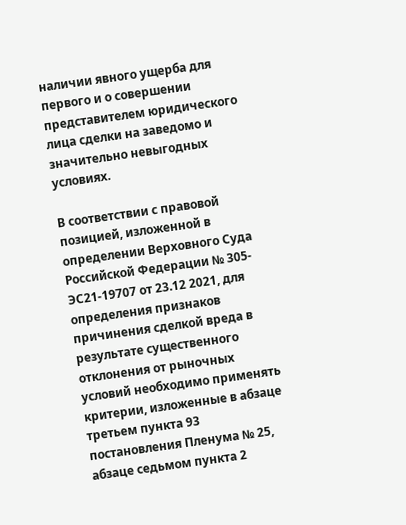наличии явного ущерба для первого и о совершении представителем юридического лица сделки на заведомо и значительно невыгодных условиях.

В соответствии с правовой позицией, изложенной в определении Верховного Суда Российской Федерации № 305-ЭС21-19707 от 23.12 2021, для определения признаков причинения сделкой вреда в результате существенного отклонения от рыночных условий необходимо применять критерии, изложенные в абзаце третьем пункта 93 постановления Пленума № 25, абзаце седьмом пункта 2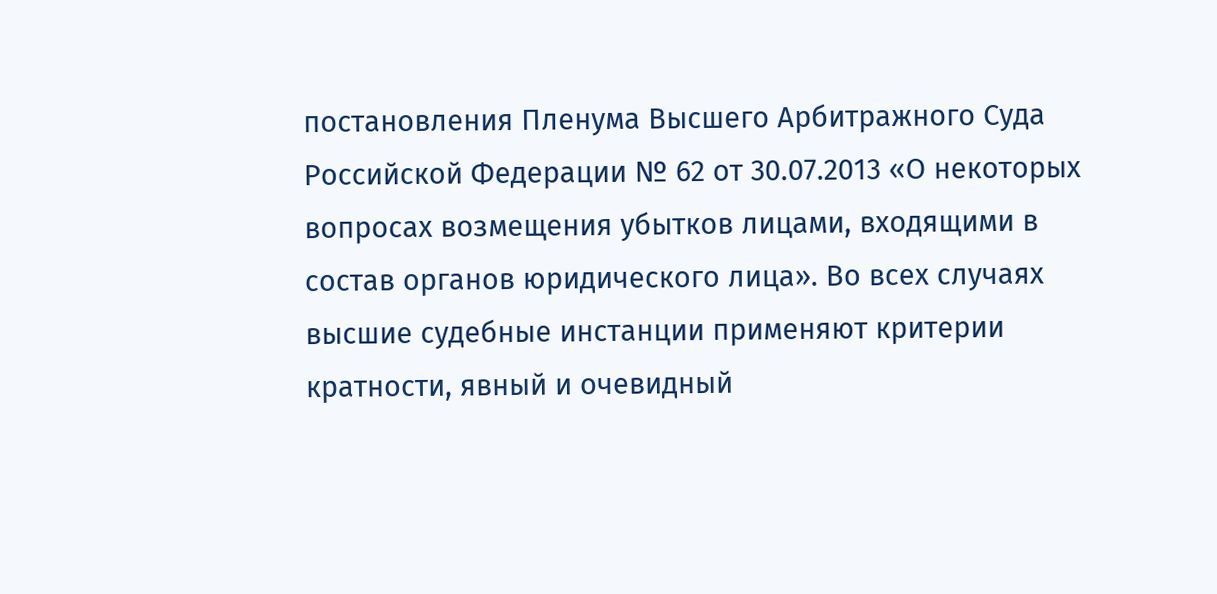постановления Пленума Высшего Арбитражного Суда Российской Федерации № 62 от 30.07.2013 «О некоторых вопросах возмещения убытков лицами, входящими в состав органов юридического лица». Во всех случаях высшие судебные инстанции применяют критерии кратности, явный и очевидный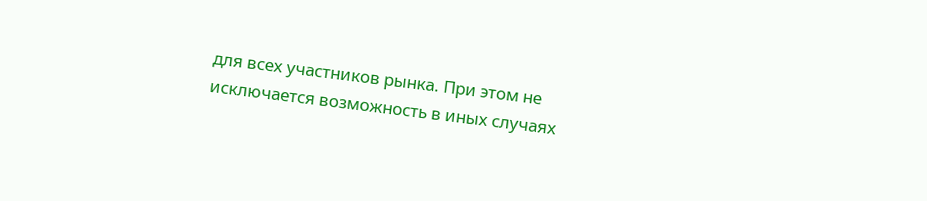для всех участников рынка. При этом не исключается возможность в иных случаях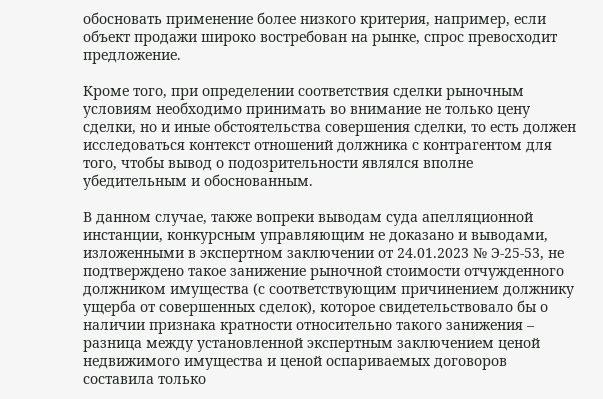обосновать применение более низкого критерия, например, если объект продажи широко востребован на рынке, спрос превосходит предложение.

Кроме того, при определении соответствия сделки рыночным условиям необходимо принимать во внимание не только цену сделки, но и иные обстоятельства совершения сделки, то есть должен исследоваться контекст отношений должника с контрагентом для того, чтобы вывод о подозрительности являлся вполне убедительным и обоснованным.

В данном случае, также вопреки выводам суда апелляционной инстанции, конкурсным управляющим не доказано и выводами, изложенными в экспертном заключении от 24.01.2023 № Э-25-53, не подтверждено такое занижение рыночной стоимости отчужденного должником имущества (с соответствующим причинением должнику ущерба от совершенных сделок), которое свидетельствовало бы о наличии признака кратности относительно такого занижения – разница между установленной экспертным заключением ценой недвижимого имущества и ценой оспариваемых договоров составила только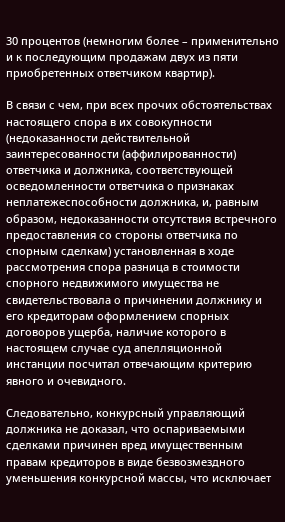30 процентов (немногим более – применительно и к последующим продажам двух из пяти приобретенных ответчиком квартир).

В связи с чем, при всех прочих обстоятельствах настоящего спора в их совокупности (недоказанности действительной заинтересованности (аффилированности) ответчика и должника, соответствующей осведомленности ответчика о признаках неплатежеспособности должника, и, равным образом, недоказанности отсутствия встречного предоставления со стороны ответчика по спорным сделкам) установленная в ходе рассмотрения спора разница в стоимости спорного недвижимого имущества не свидетельствовала о причинении должнику и его кредиторам оформлением спорных договоров ущерба, наличие которого в настоящем случае суд апелляционной инстанции посчитал отвечающим критерию явного и очевидного.

Следовательно, конкурсный управляющий должника не доказал, что оспариваемыми сделками причинен вред имущественным правам кредиторов в виде безвозмездного уменьшения конкурсной массы, что исключает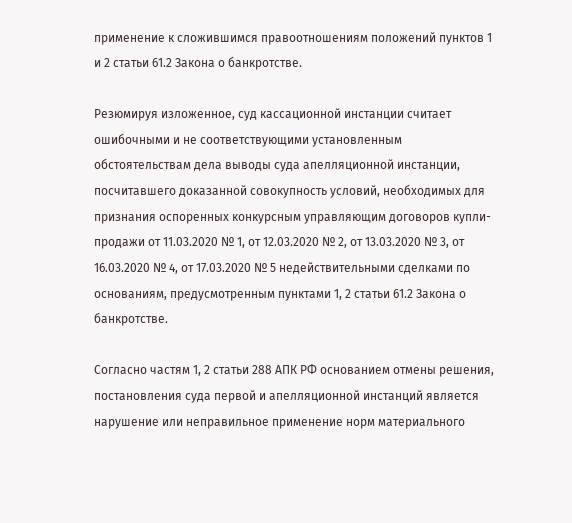применение к сложившимся правоотношениям положений пунктов 1 и 2 статьи 61.2 Закона о банкротстве.

Резюмируя изложенное, суд кассационной инстанции считает ошибочными и не соответствующими установленным обстоятельствам дела выводы суда апелляционной инстанции, посчитавшего доказанной совокупность условий, необходимых для признания оспоренных конкурсным управляющим договоров купли-продажи от 11.03.2020 № 1, от 12.03.2020 № 2, от 13.03.2020 № 3, от 16.03.2020 № 4, от 17.03.2020 № 5 недействительными сделками по основаниям, предусмотренным пунктами 1, 2 статьи 61.2 Закона о банкротстве.

Согласно частям 1, 2 статьи 288 АПК РФ основанием отмены решения, постановления суда первой и апелляционной инстанций является нарушение или неправильное применение норм материального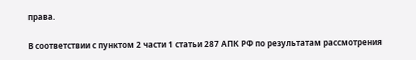права.

В соответствии с пунктом 2 части 1 статьи 287 АПК РФ по результатам рассмотрения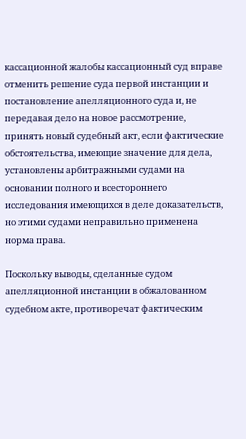кассационной жалобы кассационный суд вправе отменить решение суда первой инстанции и постановление апелляционного суда и, не передавая дело на новое рассмотрение, принять новый судебный акт, если фактические обстоятельства, имеющие значение для дела, установлены арбитражными судами на основании полного и всестороннего исследования имеющихся в деле доказательств, но этими судами неправильно применена норма права.

Поскольку выводы, сделанные судом апелляционной инстанции в обжалованном судебном акте, противоречат фактическим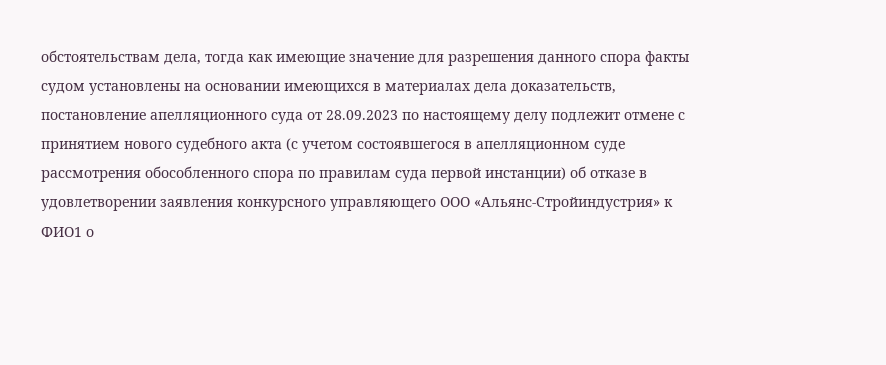обстоятельствам дела, тогда как имеющие значение для разрешения данного спора факты судом установлены на основании имеющихся в материалах дела доказательств, постановление апелляционного суда от 28.09.2023 по настоящему делу подлежит отмене с принятием нового судебного акта (с учетом состоявшегося в апелляционном суде рассмотрения обособленного спора по правилам суда первой инстанции) об отказе в удовлетворении заявления конкурсного управляющего ООО «Альянс-Стройиндустрия» к ФИО1 о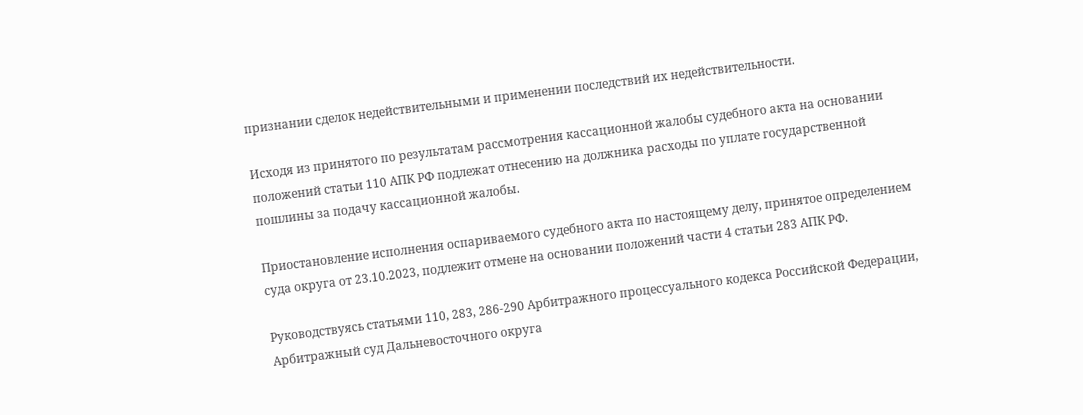признании сделок недействительными и применении последствий их недействительности.

Исходя из принятого по результатам рассмотрения кассационной жалобы судебного акта на основании положений статьи 110 АПК РФ подлежат отнесению на должника расходы по уплате государственной пошлины за подачу кассационной жалобы.

Приостановление исполнения оспариваемого судебного акта по настоящему делу, принятое определением суда округа от 23.10.2023, подлежит отмене на основании положений части 4 статьи 283 АПК РФ.

Руководствуясь статьями 110, 283, 286-290 Арбитражного процессуального кодекса Российской Федерации, Арбитражный суд Дальневосточного округа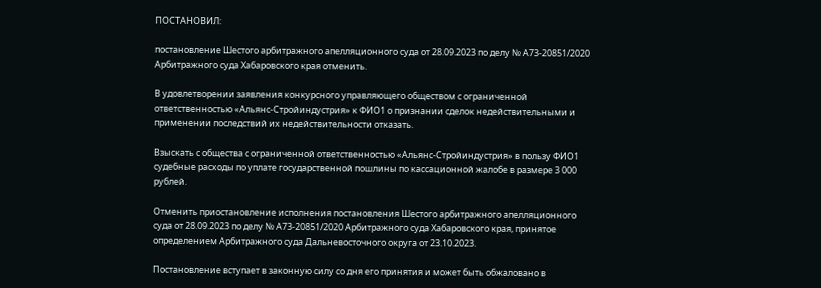ПОСТАНОВИЛ:

постановление Шестого арбитражного апелляционного суда от 28.09.2023 по делу № А73-20851/2020 Арбитражного суда Хабаровского края отменить.

В удовлетворении заявления конкурсного управляющего обществом с ограниченной ответственностью «Альянс-Стройиндустрия» к ФИО1 о признании сделок недействительными и применении последствий их недействительности отказать.

Взыскать с общества с ограниченной ответственностью «Альянс-Стройиндустрия» в пользу ФИО1 судебные расходы по уплате государственной пошлины по кассационной жалобе в размере 3 000 рублей.

Отменить приостановление исполнения постановления Шестого арбитражного апелляционного суда от 28.09.2023 по делу № А73-20851/2020 Арбитражного суда Хабаровского края, принятое определением Арбитражного суда Дальневосточного округа от 23.10.2023.

Постановление вступает в законную силу со дня его принятия и может быть обжаловано в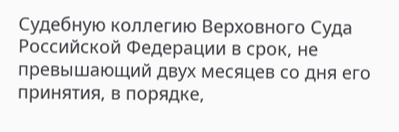Судебную коллегию Верховного Суда Российской Федерации в срок, не превышающий двух месяцев со дня его принятия, в порядке,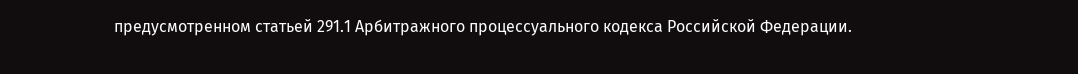предусмотренном статьей 291.1 Арбитражного процессуального кодекса Российской Федерации.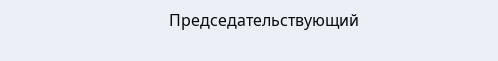Председательствующий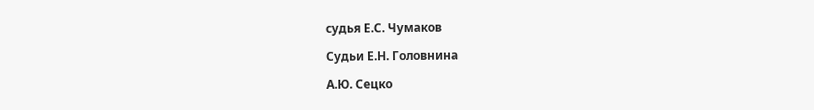судья Е.С. Чумаков

Судьи Е.Н. Головнина

А.Ю. Сецко